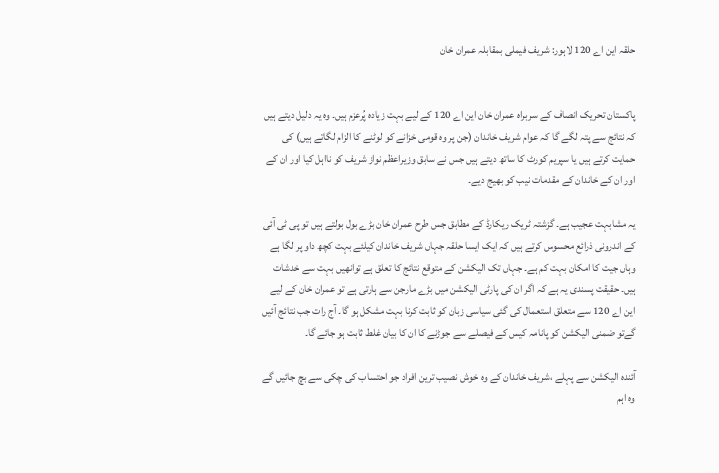حلقہ این اے 120 لاہور: شریف فیملی بمقابلہ عمران خان


پاکستان تحریک انصاف کے سربراہ عمران خان این اے 120 کے لیے بہت زیادہ پُرعزم ہیں۔ وہ یہ دلیل دیتے ہیں کہ نتائج سے پتہ لگے گا کہ عوام شریف خاندان (جن پر وہ قومی خزانے کو لوٹنے کا الزام لگاتے ہیں) کی حمایت کرتے ہیں یا سپریم کورٹ کا ساتھ دیتے ہیں جس نے سابق وزیراعظم نواز شریف کو نااہل کیا اور ان کے اور ان کے خاندان کے مقدمات نیب کو بھیج دیے۔

یہ مشابہت عجیب ہے۔ گزشتہ ٹریک ریکارڈ کے مطابق جس طرح عمران خان بڑے بول بولتے ہیں تو پی ٹی آئی کے اندرونی ذرائع محسوس کرتے ہیں کہ ایک ایسا حلقہ جہاں شریف خاندان کیلئے بہت کچھ داو پر لگا ہے وہاں جیت کا امکان بہت کم ہے۔ جہاں تک الیکشن کے متوقع نتائج کا تعلق ہے توانھیں بہت سے خدشات ہیں۔ حقیقت پسندی یہ ہے کہ اگر ان کی پارٹی الیکشن میں بڑے مارجن سے ہارتی ہے تو عمران خان کے لیے این اے 120 سے متعلق استعمال کی گئی سیاسی زبان کو ثابت کرنا بہت مشکل ہو گا۔ آج رات جب نتائج آئیں گےتو ضمنی الیکشن کو پانامہ کیس کے فیصلے سے جوڑنے کا ان کا بیان غلط ثابت ہو جائے گا۔

آئندہ الیکشن سے پہلے ،شریف خاندان کے وہ خوش نصیب ترین افراد جو احتساب کی چکی سے بچ جائیں گے وہ اہم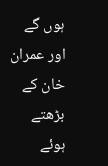ہوں گے اور عمران خان کے بڑھتے ہوئے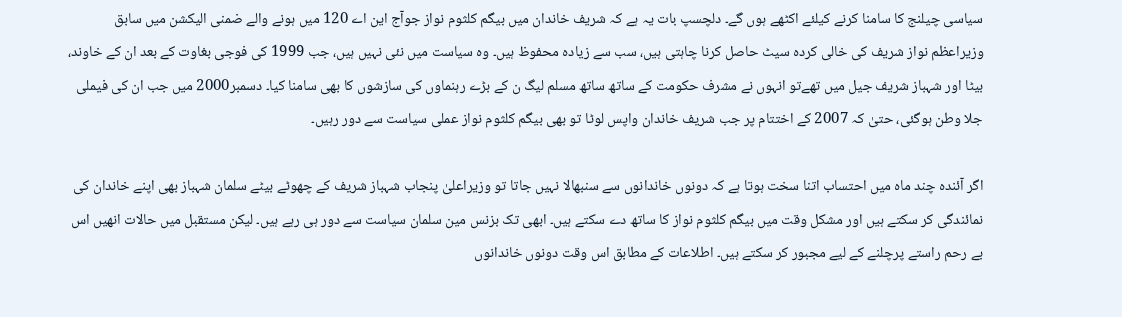سیاسی چیلنج کا سامنا کرنے کیلئے اکٹھے ہوں گے۔ دلچسپ بات یہ ہے کہ شریف خاندان میں بیگم کلثوم نواز جوآج این اے 120 میں ہونے والے ضمنی الیکشن میں سابق وزیراعظم نواز شریف کی خالی کردہ سیٹ حاصل کرنا چاہتی ہیں، سب سے زیادہ محفوظ ہیں۔ وہ سیاست میں نئی نہیں ہیں، جب 1999 کی فوجی بغاوت کے بعد ان کے خاوند، بیٹا اور شہباز شریف جیل میں تھےتو انہوں نے مشرف حکومت کے ساتھ ساتھ مسلم لیگ ن کے بڑے رہنماوں کی سازشوں کا بھی سامنا کیا۔ دسمبر2000 میں جب ان کی فیملی جلا وطن ہوگئی، حتیٰ کہ 2007 کے اختتام پر جب شریف خاندان واپس لوٹا تو بھی بیگم کلثوم نواز عملی سیاست سے دور رہیں۔

اگر آئندہ چند ماہ میں احتساب اتنا سخت ہوتا ہے کہ دونوں خاندانوں سے سنبھالا نہیں جاتا تو وزیراعلیٰ پنجاب شہباز شریف کے چھوٹے بیٹے سلمان شہباز بھی اپنے خاندان کی نمائندگی کر سکتے ہیں اور مشکل وقت میں بیگم کلثوم نواز کا ساتھ دے سکتے ہیں۔ ابھی تک بزنس مین سلمان سیاست سے دور ہی رہے ہیں۔ لیکن مستقبل میں حالات انھیں اس بے رحم راستے پرچلنے کے لیے مجبور کر سکتے ہیں۔ اطلاعات کے مطابق اس وقت دونوں خاندانوں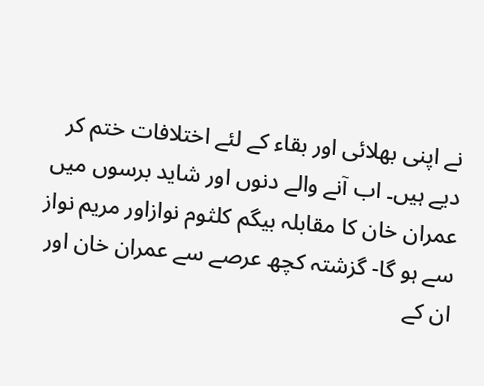نے اپنی بھلائی اور بقاء کے لئے اختلافات ختم کر دیے ہیں۔ اب آنے والے دنوں اور شاید برسوں میں عمران خان کا مقابلہ بیگم کلثوم نوازاور مریم نواز سے ہو گا- گزشتہ کچھ عرصے سے عمران خان اور ان کے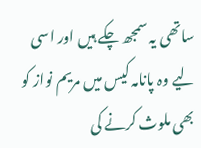ساتھی یہ سمجھ چکے ہیں اور اسی لیے وہ پانامہ کیس میں مریم نواز کو بھی ملوث کرنے کی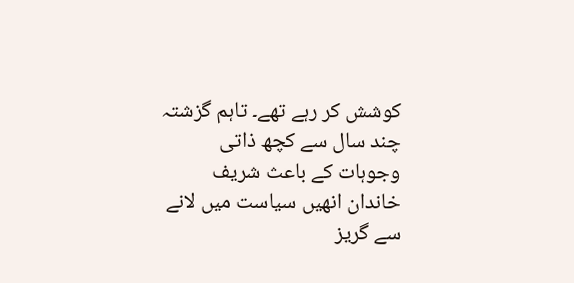کوشش کر رہے تھے۔ تاہم گزشتہ چند سال سے کچھ ذاتی وجوہات کے باعث شریف خاندان انھیں سیاست میں لانے سے گریز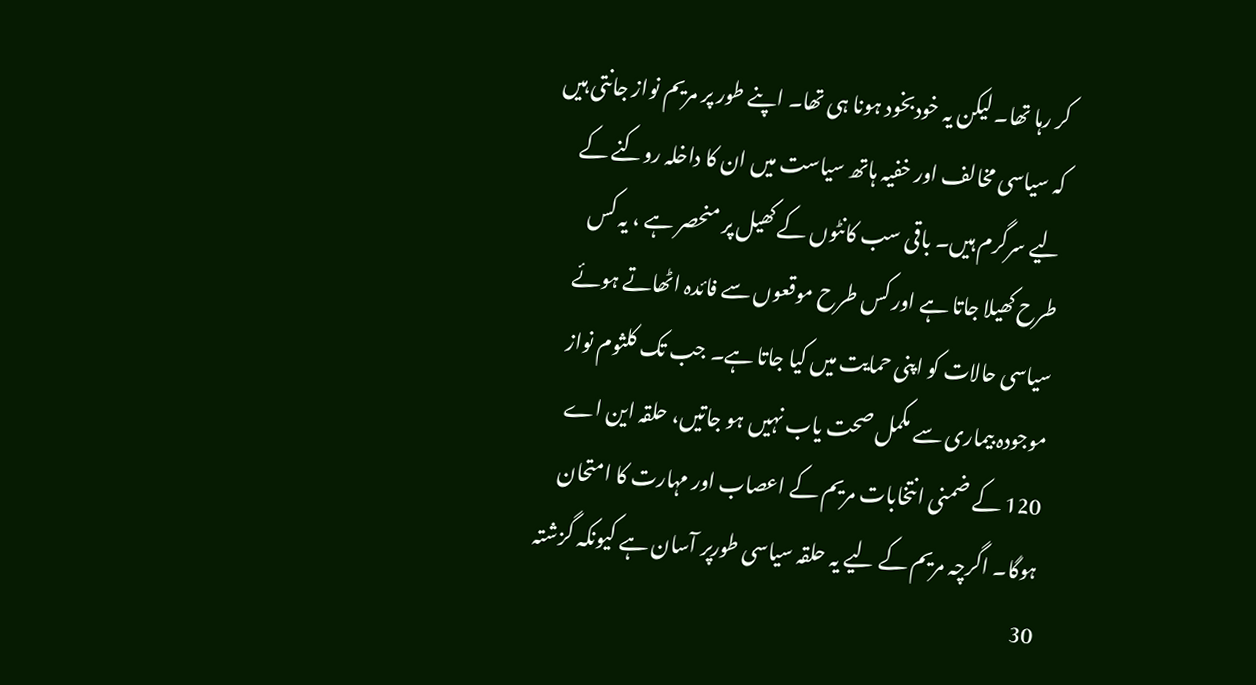کر رہا تھا۔ لیکن یہ خودبخود ہونا ہی تھا۔ اپنے طور پر مریم نواز جانتی ہیں کہ سیاسی مخالف اور خفیہ ہاتھ سیاست میں ان کا داخلہ روکنے کے لیے سرگرم ہیں۔ باقی سب کانٹوں کے کھیل پر منحصر ہے ، یہ کس طرح کھیلا جاتا ہے اور کس طرح موقعوں سے فائدہ اٹھاتے ہوئے سیاسی حالات کو اپنی حمایت میں کیا جاتا ہے۔ جب تک کلثوم نواز موجودہ بیماری سے مکمل صحت یاب نہیں ہو جاتیں، حلقہ این اے 120 کے ضمنی انتخابات مریم کے اعصاب اور مہارت کا امتحان ہوگا۔ اگرچہ مریم کے لیے یہ حلقہ سیاسی طورپر آسان ہے کیونکہ گزشتہ 30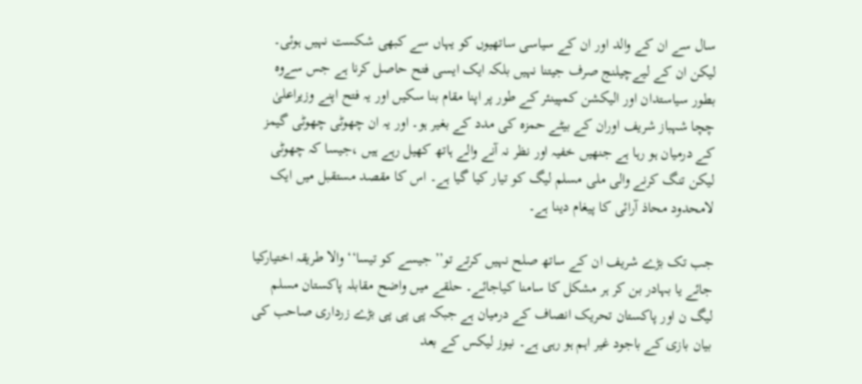سال سے ان کے والد اور ان کے سیاسی ساتھیوں کو یہاں سے کبھی شکست نہیں ہوئی۔ لیکن ان کے لیےچیلنج صرف جیتنا نہیں بلکہ ایک ایسی فتح حاصل کرنا ہے جس سےوہ بطور سیاستدان اور الیکشن کمپینئر کے طور پر اپنا مقام بنا سکیں اور یہ فتح اپنے وزیراعلیٰ چچا شہباز شریف اوران کے بیٹے حمزہ کی مدد کے بغیر ہو۔ اور یہ ان چھوٹی چھوٹی گیمز کے درمیان ہو رہا ہے جنھیں خفیہ اور نظر نہ آنے والے ہاتھ کھیل رہے ہیں ،جیسا کہ چھوٹی لیکن تنگ کرنے والی ملی مسلم لیگ کو تیار کیا گیا ہے۔ اس کا مقصد مستقبل میں ایک لامحدود محاذ آرائی کا پیغام دینا ہے۔

جب تک بڑے شریف ان کے ساتھ صلح نہیں کرتے تو’’جیسے کو تیسا‘‘والا طریقہ اختیارکیا جائے یا بہادر بن کر ہر مشکل کا سامنا کیاجائے۔ حلقے میں واضح مقابلہ پاکستان مسلم لیگ ن اور پاکستان تحریک انصاف کے درمیان ہے جبکہ پی پی پی بڑے زرداری صاحب کی بیان بازی کے باجود غیر اہم ہو رہی ہے۔ نیوز لیکس کے بعد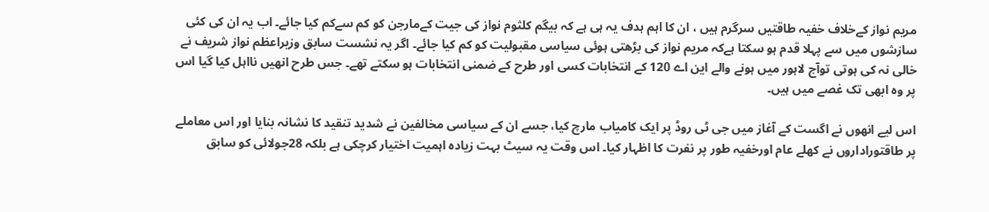مریم نواز کےخلاف خفیہ طاقتیں سرگرم ہیں ، ان کا اہم ہدف یہ ہی ہے کہ بیگم کلثوم نواز کی جیت کےمارجن کو کم سےکم کیا جائے۔ اب یہ ان کی کئی سازشوں میں سے پہلا قدم ہو سکتا ہےکہ مریم نواز کی بڑھتی ہوئی سیاسی مقبولیت کو کم کیا جائے۔ اگر یہ نشست سابق وزیراعظم نواز شریف نے خالی نہ کی ہوتی توآج لاہور میں ہونے والے این اے 120 کے انتخابات کسی اور طرح کے ضمنی انتخابات ہو سکتے تھے۔ جس طرح انھیں نااہل کیا گیا اس پر وہ ابھی تک غصے میں ہیں۔

اس لیے انھوں نے اگست کے آغاز میں جی ٹی روڈ پر ایک کامیاب مارچ کیا، جسے ان کے سیاسی مخالفین نے شدید تنقید کا نشانہ بنایا اور اس معاملے پر طاقتوراداروں نے کھلے عام اورخفیہ طور پر نفرت کا اظہار کیا۔ اس وقت یہ سیٹ بہت زیادہ اہمیت اختیار کرچکی ہے بلکہ 28جولائی کو سابق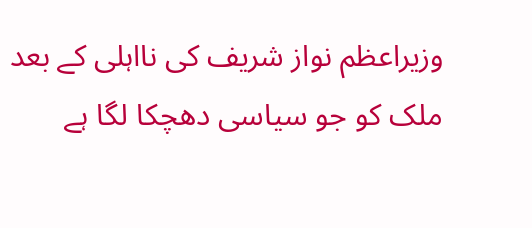وزیراعظم نواز شریف کی نااہلی کے بعد ملک کو جو سیاسی دھچکا لگا ہے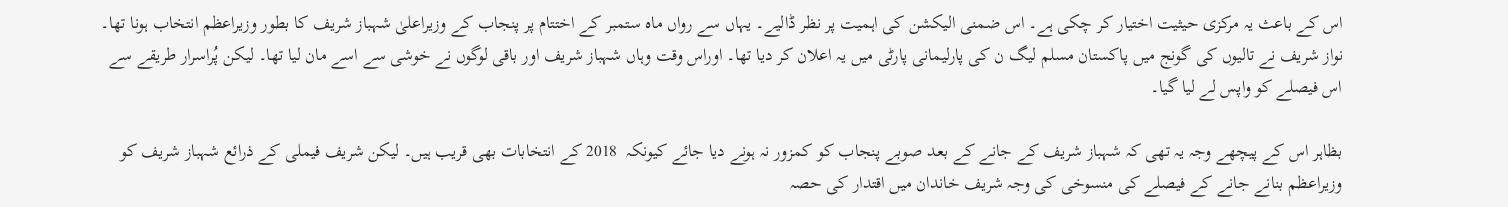اس کے باعث یہ مرکزی حیثیت اختیار کر چکی ہے۔ اس ضمنی الیکشن کی اہمیت پر نظر ڈالیے۔ یہاں سے رواں ماہ ستمبر کے اختتام پر پنجاب کے وزیراعلیٰ شہباز شریف کا بطور وزیراعظم انتخاب ہونا تھا۔ نواز شریف نے تالیوں کی گونج میں پاکستان مسلم لیگ ن کی پارلیمانی پارٹی میں یہ اعلان کر دیا تھا۔ اوراس وقت وہاں شہباز شریف اور باقی لوگوں نے خوشی سے اسے مان لیا تھا۔ لیکن پُراسرار طریقے سے اس فیصلے کو واپس لے لیا گیا۔

بظاہر اس کے پیچھے وجہ یہ تھی کہ شہباز شریف کے جانے کے بعد صوبے پنجاب کو کمزور نہ ہونے دیا جائے کیونکہ  2018 کے انتخابات بھی قریب ہیں۔ لیکن شریف فیملی کے ذرائع شہباز شریف کو وزیراعظم بنانے جانے کے فیصلے کی منسوخی کی وجہ شریف خاندان میں اقتدار کی حصہ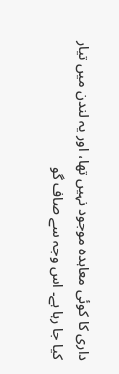داری کا کوئی معاہدہ موجود نہیں تھا، اور یہ لندن میں تیار کیا جا رہا ہے۔ اس وجہ سے صاف گو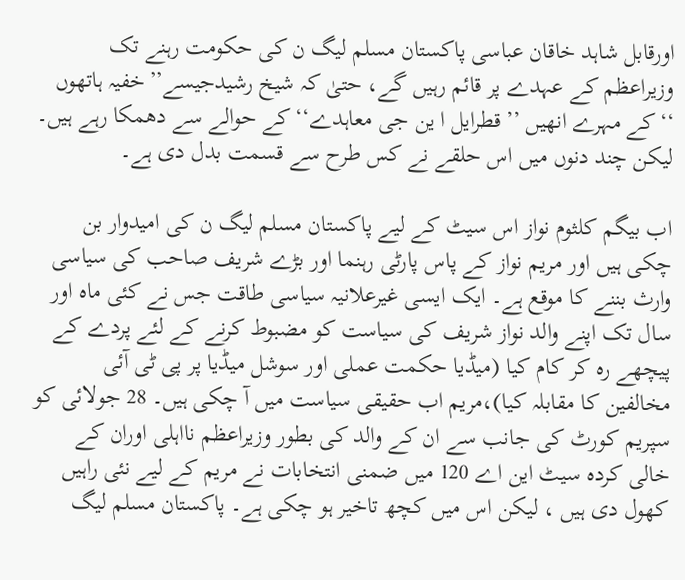اورقابل شاہد خاقان عباسی پاکستان مسلم لیگ ن کی حکومت رہنے تک وزیراعظم کے عہدے پر قائم رہیں گے، حتیٰ کہ شیخ رشیدجیسے’’خفیہ ہاتھوں ‘‘کے مہرے انھیں ’’ قطرایل ا ین جی معاہدے‘‘کے حوالے سے دھمکا رہے ہیں۔ لیکن چند دنوں میں اس حلقے نے کس طرح سے قسمت بدل دی ہے۔

اب بیگم کلثوم نواز اس سیٹ کے لیے پاکستان مسلم لیگ ن کی امیدوار بن چکی ہیں اور مریم نواز کے پاس پارٹی رہنما اور بڑے شریف صاحب کی سیاسی وارث بننے کا موقع ہے۔ ایک ایسی غیرعلانیہ سیاسی طاقت جس نے کئی ماہ اور سال تک اپنے والد نواز شریف کی سیاست کو مضبوط کرنے کے لئے پردے کے پیچھے رہ کر کام کیا (میڈیا حکمت عملی اور سوشل میڈیا پر پی ٹی آئی مخالفین کا مقابلہ کیا)،مریم اب حقیقی سیاست میں آ چکی ہیں۔ 28 جولائی کو سپریم کورٹ کی جانب سے ان کے والد کی بطور وزیراعظم نااہلی اوران کے خالی کردہ سیٹ این اے 120 میں ضمنی انتخابات نے مریم کے لیے نئی راہیں کھول دی ہیں ، لیکن اس میں کچھ تاخیر ہو چکی ہے۔ پاکستان مسلم لیگ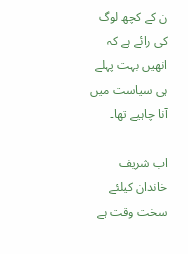ن کے کچھ لوگ کی رائے ہے کہ انھیں بہت پہلے ہی سیاست میں آنا چاہیے تھا۔

اب شریف خاندان کیلئے سخت وقت ہے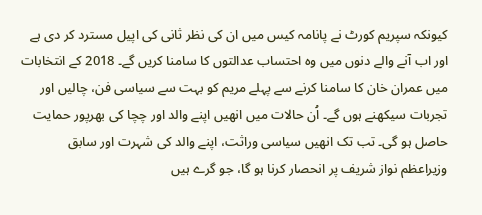کیونکہ سپریم کورٹ نے پانامہ کیس میں ان کی نظر ثانی کی اپیل مسترد کر دی ہے اور اب آنے والے دنوں میں وہ احتساب عدالتوں کا سامنا کریں گے۔ 2018 کے انتخابات میں عمران خان کا سامنا کرنے سے پہلے مریم کو بہت سے سیاسی فن، چالیں اور تجربات سیکھنے ہوں گے۔ اُن حالات میں انھیں اپنے والد اور چچا کی بھرپور حمایت حاصل ہو گی۔ تب تک انھیں سیاسی وراثت، اپنے والد کی شہرت اور سابق وزیراعظم نواز شریف پر انحصار کرنا ہو گا، جو گرے ہیں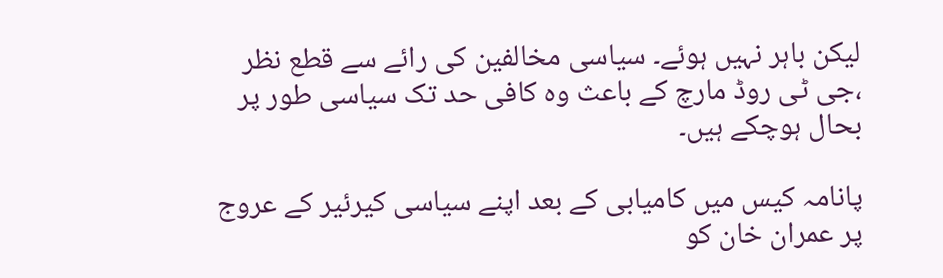لیکن باہر نہیں ہوئے۔ سیاسی مخالفین کی رائے سے قطع نظر ،جی ٹی روڈ مارچ کے باعث وہ کافی حد تک سیاسی طور پر بحال ہوچکے ہیں۔

پانامہ کیس میں کامیابی کے بعد اپنے سیاسی کیرئیر کے عروج پر عمران خان کو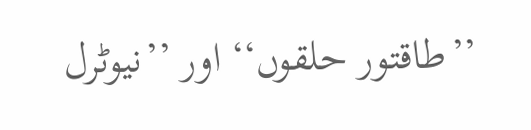’’طاقتور حلقوں‘‘ اور ’’نیوٹرل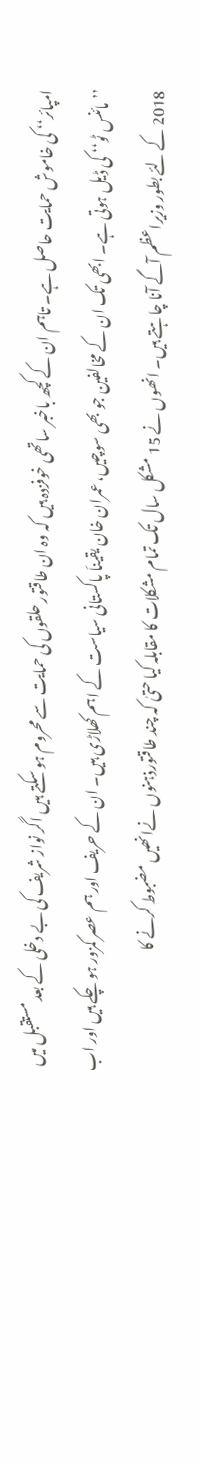امپائر‘‘ کی خاموش حمایت حاصل ہے۔ تاہم ان کے کچھ باخبر ساتھی خوفزدہ ہیں کہ وہ ان طاقتور حلقوں کی حمایت سے محروم ہو سکتے ہیں اگر نواز شریف کی بے دخلی کے بعد مستقبل میں ’’مائنس ٹو‘‘ کی ڈیل ہوتی ہے۔ ابھی تک ان کے مخالفین جو بھی سوچیں، عمران خان یقیناَ پاکستانی سیاست کے اہم کھلاڑی ہیں۔ ان کے حریف اور ہم عصر کمزور ہو چکے ہیں اور اب  2018 کے لئے بطور وزیراعظم آگے آنا چاہتے ہیں۔ انھوں نے 15 مشکل سال تک تمام مشکلات کا مقابلہ کیا حتیٰ کہ چند طاقتورذہنوں نےانھیں مضبوط کرنے کا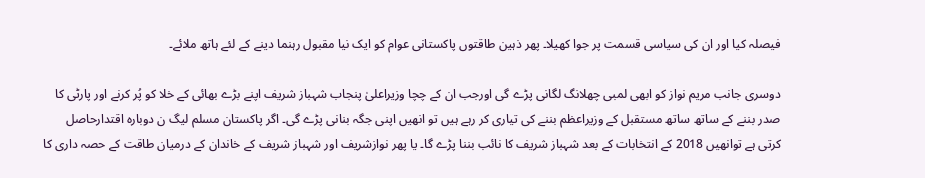فیصلہ کیا اور ان کی سیاسی قسمت پر جوا کھیلا۔ پھر ذہین طاقتوں پاکستانی عوام کو ایک نیا مقبول رہنما دینے کے لئے ہاتھ ملائے۔

دوسری جانب مریم نواز کو ابھی لمبی چھلانگ لگانی پڑے گی اورجب ان کے چچا وزیراعلیٰ پنجاب شہباز شریف اپنے بڑے بھائی کے خلا کو پُر کرنے اور پارٹی کا صدر بننے کے ساتھ ساتھ مستقبل کے وزیراعظم بننے کی تیاری کر رہے ہیں تو انھیں اپنی جگہ بنانی پڑے گی۔ اگر پاکستان مسلم لیگ ن دوبارہ اقتدارحاصل کرتی ہے توانھیں 2018 کے انتخابات کے بعد شہباز شریف کا نائب بننا پڑے گا۔ یا پھر نوازشریف اور شہباز شریف کے خاندان کے درمیان طاقت کے حصہ داری کا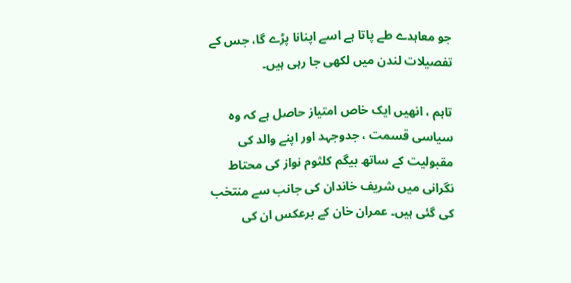جو معاہدے طے پاتا ہے اسے اپنانا پڑے گا، جس کے تفصیلات لندن میں لکھی جا رہی ہیں۔

تاہم ، انھیں ایک خاص امتیاز حاصل ہے کہ وہ سیاسی قسمت ، جدوجہد اور اپنے والد کی مقبولیت کے ساتھ بیگم کلثوم نواز کی محتاط نگرانی میں شریف خاندان کی جانب سے منتخب کی گئی ہیں۔ عمران خان کے برعکس ان کی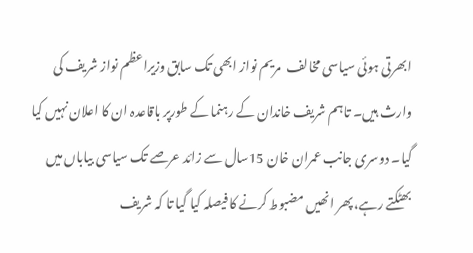ابھرتی ہوئی سیاسی مخالف  مریم نواز ابھی تک سابق وزیراعظم نواز شریف کی وارث ہیں۔ تاہم شریف خاندان کے رہنما کے طورپر باقاعدہ ان کا اعلان نہیں کیا گیا۔ دوسری جانب عمران خان 15سال سے زائد عرصے تک سیاسی بیاباں میں بھٹکتے رہے، پھر انھیں مضبوط کرنے کا فیصلہ کیا گیا تا کہ شریف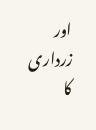اور زرداری کا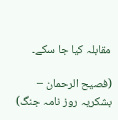مقابلہ کیا جا سکے۔

(فصیح الرحمان – بشکریہ روز نامہ جنگ)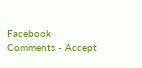Facebook Comments - Accept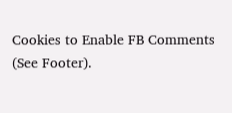Cookies to Enable FB Comments (See Footer).